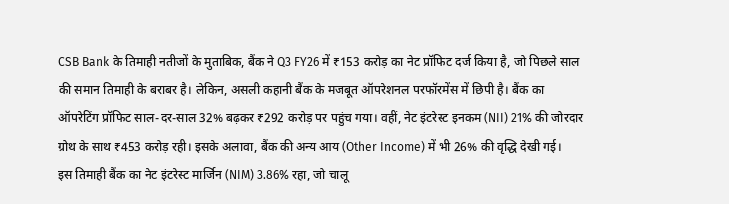CSB Bank के तिमाही नतीजों के मुताबिक, बैंक ने Q3 FY26 में ₹153 करोड़ का नेट प्रॉफिट दर्ज किया है, जो पिछले साल की समान तिमाही के बराबर है। लेकिन, असली कहानी बैंक के मजबूत ऑपरेशनल परफॉरमेंस में छिपी है। बैंक का ऑपरेटिंग प्रॉफिट साल-दर-साल 32% बढ़कर ₹292 करोड़ पर पहुंच गया। वहीं, नेट इंटरेस्ट इनकम (NII) 21% की जोरदार ग्रोथ के साथ ₹453 करोड़ रही। इसके अलावा, बैंक की अन्य आय (Other Income) में भी 26% की वृद्धि देखी गई।
इस तिमाही बैंक का नेट इंटरेस्ट मार्जिन (NIM) 3.86% रहा, जो चालू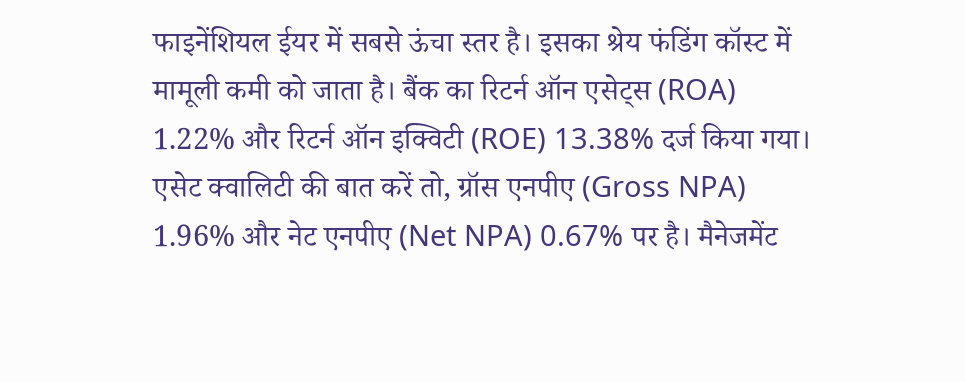फाइनेंशियल ईयर में सबसे ऊंचा स्तर है। इसका श्रेय फंडिंग कॉस्ट में मामूली कमी को जाता है। बैंक का रिटर्न ऑन एसेट्स (ROA) 1.22% और रिटर्न ऑन इक्विटी (ROE) 13.38% दर्ज किया गया।
एसेट क्वालिटी की बात करें तो, ग्रॉस एनपीए (Gross NPA) 1.96% और नेट एनपीए (Net NPA) 0.67% पर है। मैनेजमेंट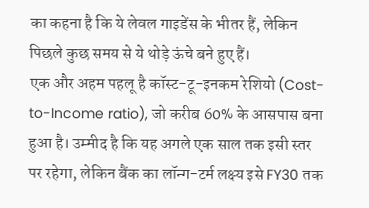का कहना है कि ये लेवल गाइडेंस के भीतर हैं, लेकिन पिछले कुछ समय से ये थोड़े ऊंचे बने हुए हैं।
एक और अहम पहलू है कॉस्ट-टू-इनकम रेशियो (Cost-to-Income ratio), जो करीब 60% के आसपास बना हुआ है। उम्मीद है कि यह अगले एक साल तक इसी स्तर पर रहेगा, लेकिन बैंक का लॉन्ग-टर्म लक्ष्य इसे FY30 तक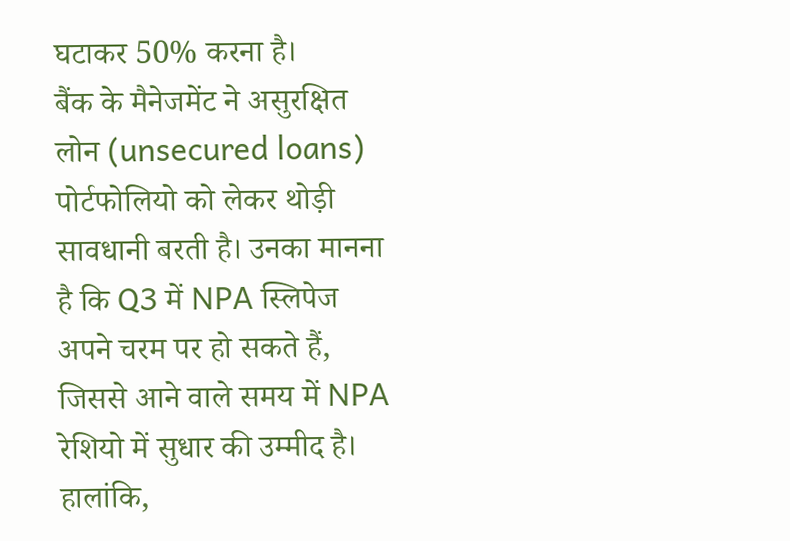घटाकर 50% करना है।
बैंक के मैनेजमेंट ने असुरक्षित लोन (unsecured loans) पोर्टफोलियो को लेकर थोड़ी सावधानी बरती है। उनका मानना है कि Q3 में NPA स्लिपेज अपने चरम पर हो सकते हैं, जिससे आने वाले समय में NPA रेशियो में सुधार की उम्मीद है। हालांकि,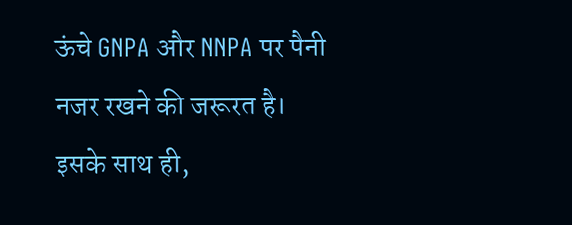ऊंचे GNPA और NNPA पर पैनी नजर रखने की जरूरत है। इसके साथ ही,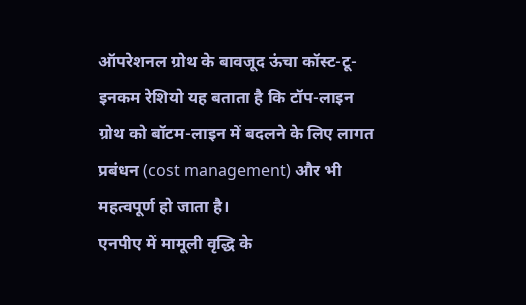ऑपरेशनल ग्रोथ के बावजूद ऊंचा कॉस्ट-टू-इनकम रेशियो यह बताता है कि टॉप-लाइन ग्रोथ को बॉटम-लाइन में बदलने के लिए लागत प्रबंधन (cost management) और भी महत्वपूर्ण हो जाता है।
एनपीए में मामूली वृद्धि के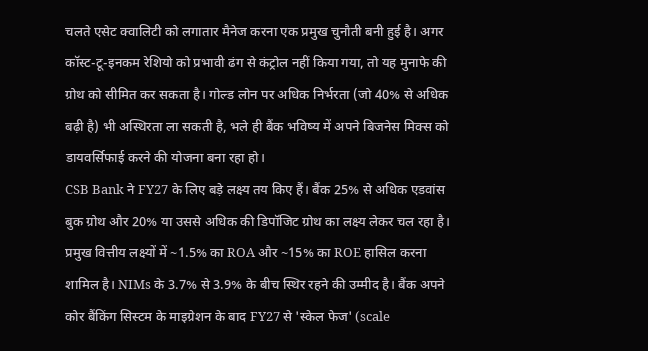चलते एसेट क्वालिटी को लगातार मैनेज करना एक प्रमुख चुनौती बनी हुई है। अगर कॉस्ट-टू-इनकम रेशियो को प्रभावी ढंग से कंट्रोल नहीं किया गया, तो यह मुनाफे की ग्रोथ को सीमित कर सकता है। गोल्ड लोन पर अधिक निर्भरता (जो 40% से अधिक बढ़ी है) भी अस्थिरता ला सकती है, भले ही बैंक भविष्य में अपने बिजनेस मिक्स को डायवर्सिफाई करने की योजना बना रहा हो।
CSB Bank ने FY27 के लिए बड़े लक्ष्य तय किए हैं। बैंक 25% से अधिक एडवांस बुक ग्रोथ और 20% या उससे अधिक की डिपॉजिट ग्रोथ का लक्ष्य लेकर चल रहा है। प्रमुख वित्तीय लक्ष्यों में ~1.5% का ROA और ~15% का ROE हासिल करना शामिल है। NIMs के 3.7% से 3.9% के बीच स्थिर रहने की उम्मीद है। बैंक अपने कोर बैंकिंग सिस्टम के माइग्रेशन के बाद FY27 से 'स्केल फेज' (scale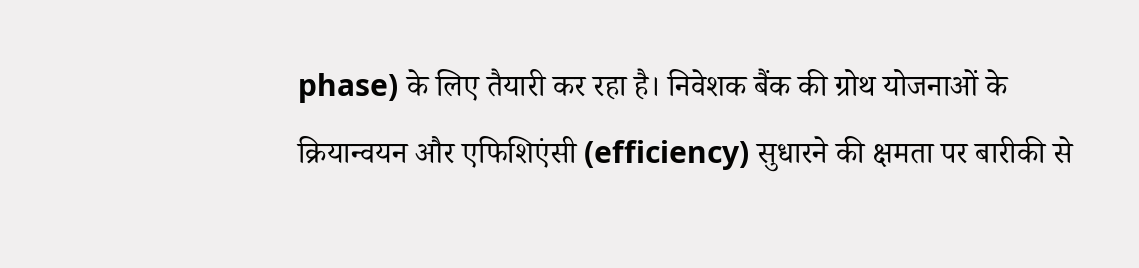phase) के लिए तैयारी कर रहा है। निवेशक बैंक की ग्रोथ योजनाओं के क्रियान्वयन और एफिशिएंसी (efficiency) सुधारने की क्षमता पर बारीकी से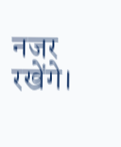नजर रखेंगे।